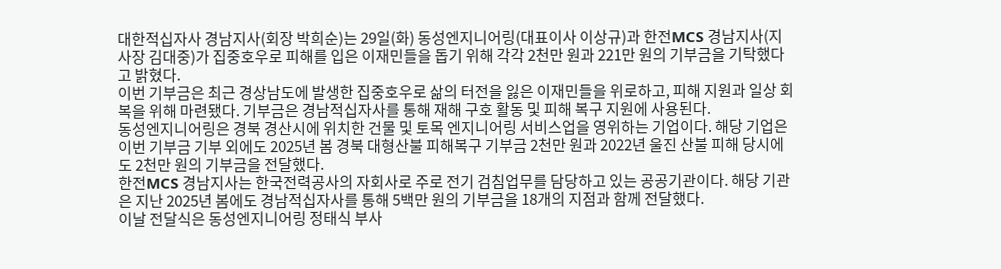대한적십자사 경남지사(회장 박희순)는 29일(화) 동성엔지니어링(대표이사 이상규)과 한전MCS 경남지사(지사장 김대중)가 집중호우로 피해를 입은 이재민들을 돕기 위해 각각 2천만 원과 221만 원의 기부금을 기탁했다고 밝혔다.
이번 기부금은 최근 경상남도에 발생한 집중호우로 삶의 터전을 잃은 이재민들을 위로하고, 피해 지원과 일상 회복을 위해 마련됐다. 기부금은 경남적십자사를 통해 재해 구호 활동 및 피해 복구 지원에 사용된다.
동성엔지니어링은 경북 경산시에 위치한 건물 및 토목 엔지니어링 서비스업을 영위하는 기업이다. 해당 기업은 이번 기부금 기부 외에도 2025년 봄 경북 대형산불 피해복구 기부금 2천만 원과 2022년 울진 산불 피해 당시에도 2천만 원의 기부금을 전달했다.
한전MCS 경남지사는 한국전력공사의 자회사로 주로 전기 검침업무를 담당하고 있는 공공기관이다. 해당 기관은 지난 2025년 봄에도 경남적십자사를 통해 5백만 원의 기부금을 18개의 지점과 함께 전달했다.
이날 전달식은 동성엔지니어링 정태식 부사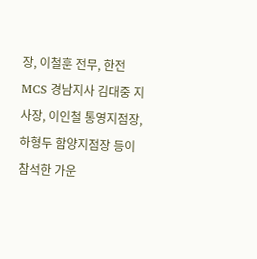장, 이철훈 전무, 한전MCS 경남지사 김대중 지사장, 이인철 통영지점장, 하형두 함양지점장 등이 참석한 가운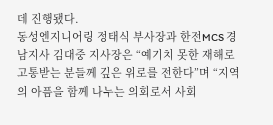데 진행됐다.
동성엔지니어링 정태식 부사장과 한전MCS 경남지사 김대중 지사장은 “예기치 못한 재해로 고통받는 분들께 깊은 위로를 전한다”며 “지역의 아픔을 함께 나누는 의회로서 사회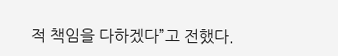적 책임을 다하겠다”고 전했다.